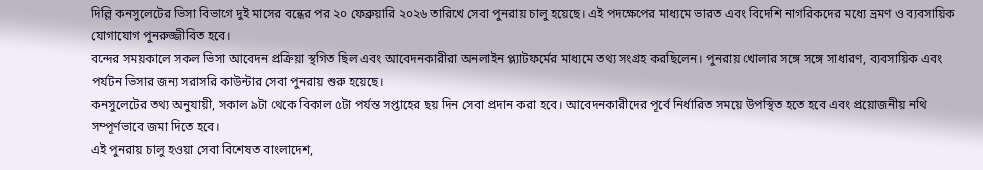দিল্লি কনসুলেটের ভিসা বিভাগে দুই মাসের বন্ধের পর ২০ ফেব্রুয়ারি ২০২৬ তারিখে সেবা পুনরায় চালু হয়েছে। এই পদক্ষেপের মাধ্যমে ভারত এবং বিদেশি নাগরিকদের মধ্যে ভ্রমণ ও ব্যবসায়িক যোগাযোগ পুনরুজ্জীবিত হবে।
বন্দের সময়কালে সকল ভিসা আবেদন প্রক্রিয়া স্থগিত ছিল এবং আবেদনকারীরা অনলাইন প্ল্যাটফর্মের মাধ্যমে তথ্য সংগ্রহ করছিলেন। পুনরায় খোলার সঙ্গে সঙ্গে সাধারণ, ব্যবসায়িক এবং পর্যটন ভিসার জন্য সরাসরি কাউন্টার সেবা পুনরায় শুরু হয়েছে।
কনসুলেটের তথ্য অনুযায়ী, সকাল ৯টা থেকে বিকাল ৫টা পর্যন্ত সপ্তাহের ছয় দিন সেবা প্রদান করা হবে। আবেদনকারীদের পূর্বে নির্ধারিত সময়ে উপস্থিত হতে হবে এবং প্রয়োজনীয় নথি সম্পূর্ণভাবে জমা দিতে হবে।
এই পুনরায় চালু হওয়া সেবা বিশেষত বাংলাদেশ,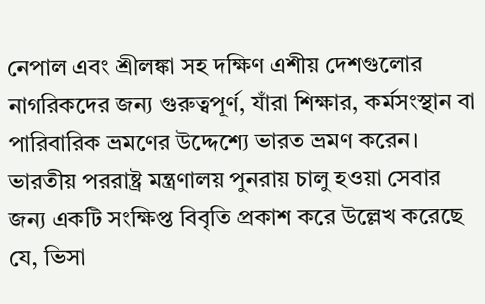নেপাল এবং শ্রীলঙ্কা সহ দক্ষিণ এশীয় দেশগুলোর নাগরিকদের জন্য গুরুত্বপূর্ণ, যাঁরা শিক্ষার, কর্মসংস্থান বা পারিবারিক ভ্রমণের উদ্দেশ্যে ভারত ভ্রমণ করেন।
ভারতীয় পররাষ্ট্র মন্ত্রণালয় পুনরায় চালু হওয়া সেবার জন্য একটি সংক্ষিপ্ত বিবৃতি প্রকাশ করে উল্লেখ করেছে যে, ভিসা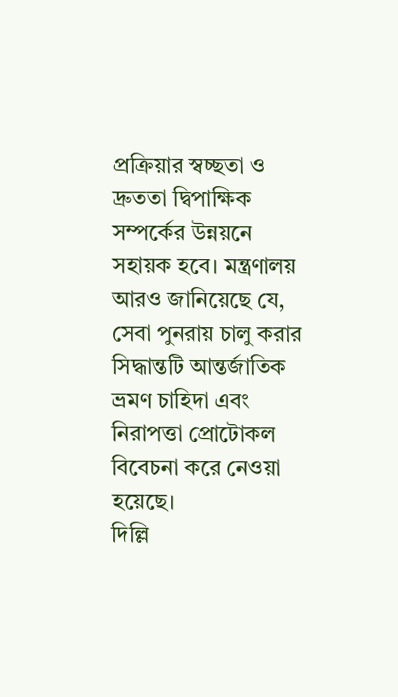প্রক্রিয়ার স্বচ্ছতা ও দ্রুততা দ্বিপাক্ষিক সম্পর্কের উন্নয়নে সহায়ক হবে। মন্ত্রণালয় আরও জানিয়েছে যে, সেবা পুনরায় চালু করার সিদ্ধান্তটি আন্তর্জাতিক ভ্রমণ চাহিদা এবং নিরাপত্তা প্রোটোকল বিবেচনা করে নেওয়া হয়েছে।
দিল্লি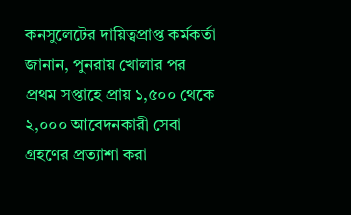কনসুলেটের দায়িত্বপ্রাপ্ত কর্মকর্তা জানান, পুনরায় খোলার পর প্রথম সপ্তাহে প্রায় ১,৫০০ থেকে ২,০০০ আবেদনকারী সেবা গ্রহণের প্রত্যাশা করা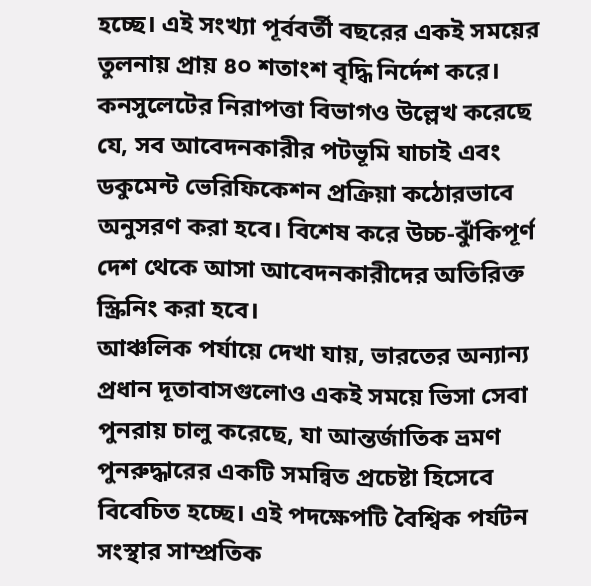হচ্ছে। এই সংখ্যা পূর্ববর্তী বছরের একই সময়ের তুলনায় প্রায় ৪০ শতাংশ বৃদ্ধি নির্দেশ করে।
কনসুলেটের নিরাপত্তা বিভাগও উল্লেখ করেছে যে, সব আবেদনকারীর পটভূমি যাচাই এবং ডকুমেন্ট ভেরিফিকেশন প্রক্রিয়া কঠোরভাবে অনুসরণ করা হবে। বিশেষ করে উচ্চ-ঝুঁকিপূর্ণ দেশ থেকে আসা আবেদনকারীদের অতিরিক্ত স্ক্রিনিং করা হবে।
আঞ্চলিক পর্যায়ে দেখা যায়, ভারতের অন্যান্য প্রধান দূতাবাসগুলোও একই সময়ে ভিসা সেবা পুনরায় চালু করেছে, যা আন্তর্জাতিক ভ্রমণ পুনরুদ্ধারের একটি সমন্বিত প্রচেষ্টা হিসেবে বিবেচিত হচ্ছে। এই পদক্ষেপটি বৈশ্বিক পর্যটন সংস্থার সাম্প্রতিক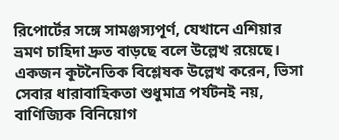রিপোর্টের সঙ্গে সামঞ্জস্যপূর্ণ, যেখানে এশিয়ার ভ্রমণ চাহিদা দ্রুত বাড়ছে বলে উল্লেখ রয়েছে।
একজন কূটনৈতিক বিশ্লেষক উল্লেখ করেন, ভিসা সেবার ধারাবাহিকতা শুধুমাত্র পর্যটনই নয়, বাণিজ্যিক বিনিয়োগ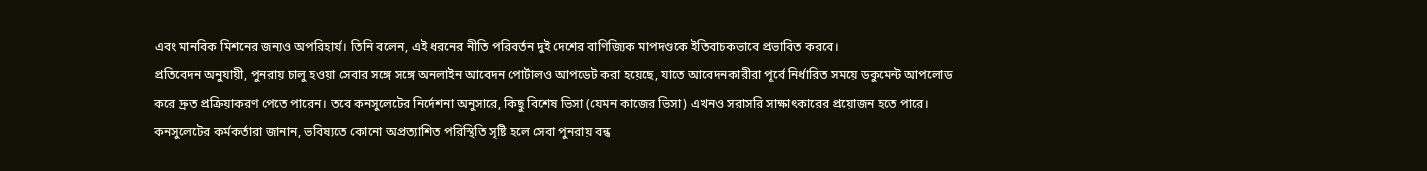এবং মানবিক মিশনের জন্যও অপরিহার্য। তিনি বলেন, এই ধরনের নীতি পরিবর্তন দুই দেশের বাণিজ্যিক মাপদণ্ডকে ইতিবাচকভাবে প্রভাবিত করবে।
প্রতিবেদন অনুযায়ী, পুনরায় চালু হওয়া সেবার সঙ্গে সঙ্গে অনলাইন আবেদন পোর্টালও আপডেট করা হয়েছে, যাতে আবেদনকারীরা পূর্বে নির্ধারিত সময়ে ডকুমেন্ট আপলোড করে দ্রুত প্রক্রিয়াকরণ পেতে পারেন। তবে কনসুলেটের নির্দেশনা অনুসারে, কিছু বিশেষ ভিসা (যেমন কাজের ভিসা) এখনও সরাসরি সাক্ষাৎকারের প্রয়োজন হতে পারে।
কনসুলেটের কর্মকর্তারা জানান, ভবিষ্যতে কোনো অপ্রত্যাশিত পরিস্থিতি সৃষ্টি হলে সেবা পুনরায় বন্ধ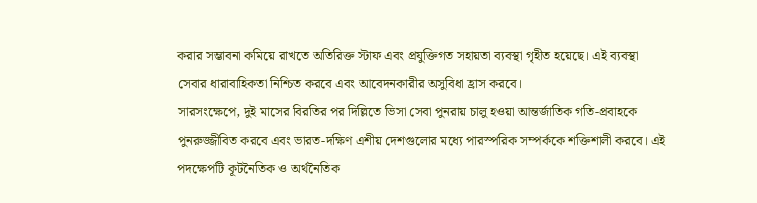করার সম্ভাবনা কমিয়ে রাখতে অতিরিক্ত স্টাফ এবং প্রযুক্তিগত সহায়তা ব্যবস্থা গৃহীত হয়েছে। এই ব্যবস্থা সেবার ধারাবাহিকতা নিশ্চিত করবে এবং আবেদনকারীর অসুবিধা হ্রাস করবে।
সারসংক্ষেপে, দুই মাসের বিরতির পর দিল্লিতে ভিসা সেবা পুনরায় চালু হওয়া আন্তর্জাতিক গতি-প্রবাহকে পুনরুজ্জীবিত করবে এবং ভারত-দক্ষিণ এশীয় দেশগুলোর মধ্যে পারস্পরিক সম্পর্ককে শক্তিশালী করবে। এই পদক্ষেপটি কূটনৈতিক ও অর্থনৈতিক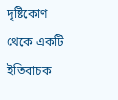দৃষ্টিকোণ থেকে একটি ইতিবাচক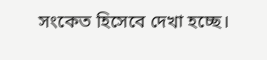সংকেত হিসেবে দেখা হচ্ছে।